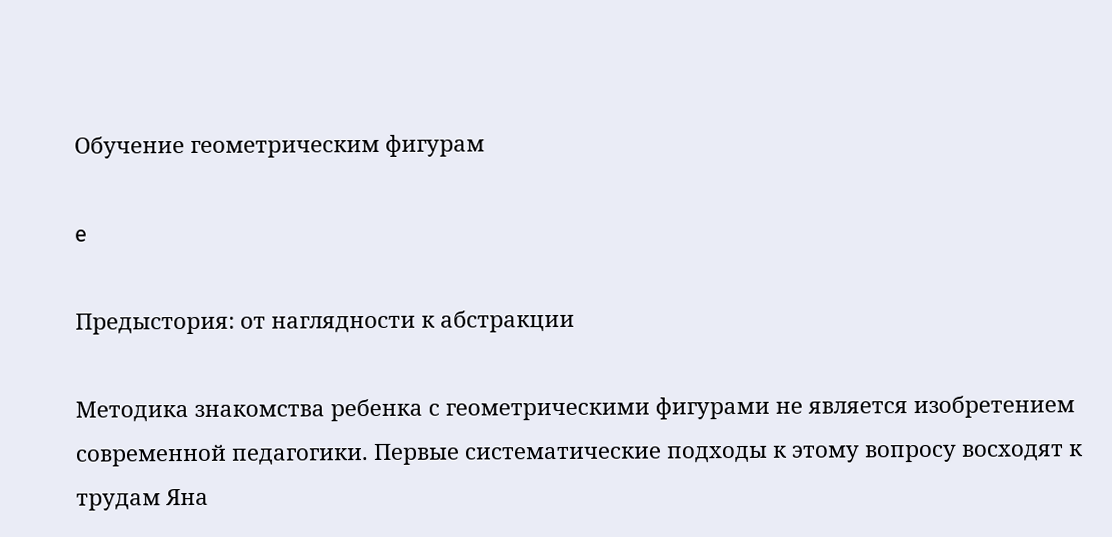Обучение геометрическим фигурам

e

Предыстория: от наглядности к абстракции

Методика знакомства ребенка с геометрическими фигурами не является изобретением современной педагогики. Первые систематические подходы к этому вопросу восходят к трудам Яна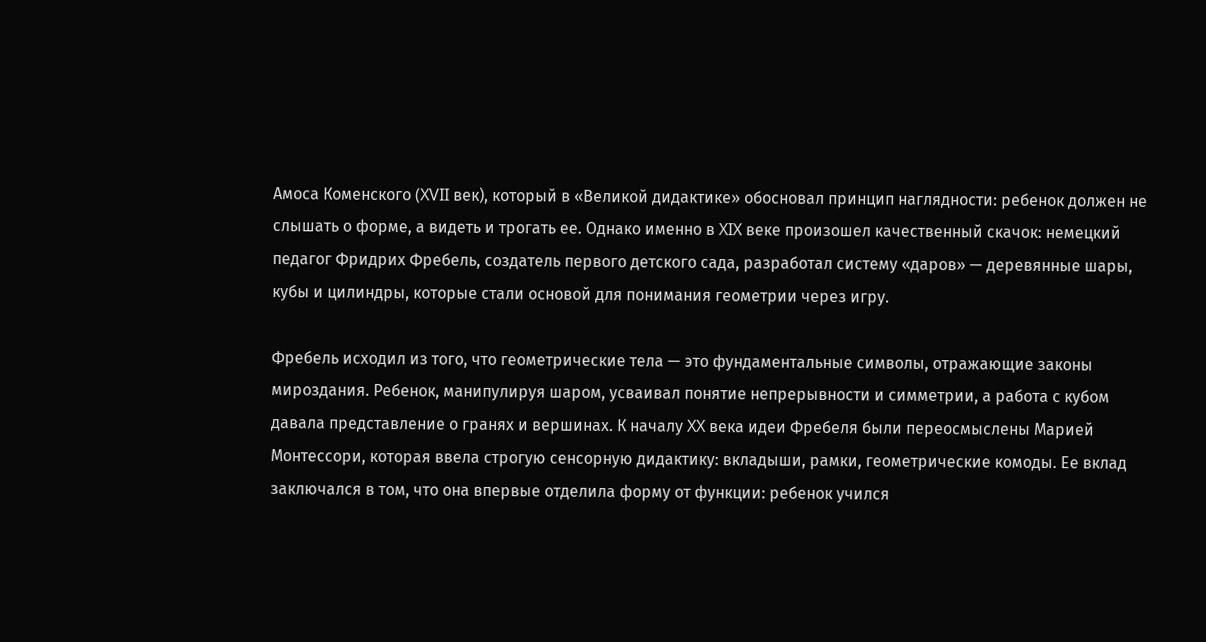Амоса Коменского (XVII век), который в «Великой дидактике» обосновал принцип наглядности: ребенок должен не слышать о форме, а видеть и трогать ее. Однако именно в XIX веке произошел качественный скачок: немецкий педагог Фридрих Фребель, создатель первого детского сада, разработал систему «даров» — деревянные шары, кубы и цилиндры, которые стали основой для понимания геометрии через игру.

Фребель исходил из того, что геометрические тела — это фундаментальные символы, отражающие законы мироздания. Ребенок, манипулируя шаром, усваивал понятие непрерывности и симметрии, а работа с кубом давала представление о гранях и вершинах. К началу XX века идеи Фребеля были переосмыслены Марией Монтессори, которая ввела строгую сенсорную дидактику: вкладыши, рамки, геометрические комоды. Ее вклад заключался в том, что она впервые отделила форму от функции: ребенок учился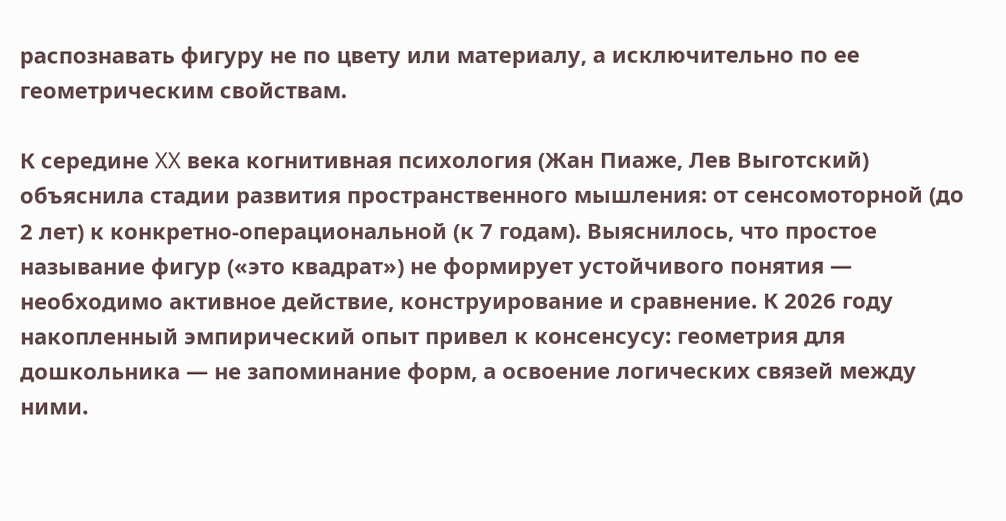распознавать фигуру не по цвету или материалу, а исключительно по ее геометрическим свойствам.

К середине XX века когнитивная психология (Жан Пиаже, Лев Выготский) объяснила стадии развития пространственного мышления: от сенсомоторной (до 2 лет) к конкретно-операциональной (к 7 годам). Выяснилось, что простое называние фигур («это квадрат») не формирует устойчивого понятия — необходимо активное действие, конструирование и сравнение. К 2026 году накопленный эмпирический опыт привел к консенсусу: геометрия для дошкольника — не запоминание форм, а освоение логических связей между ними.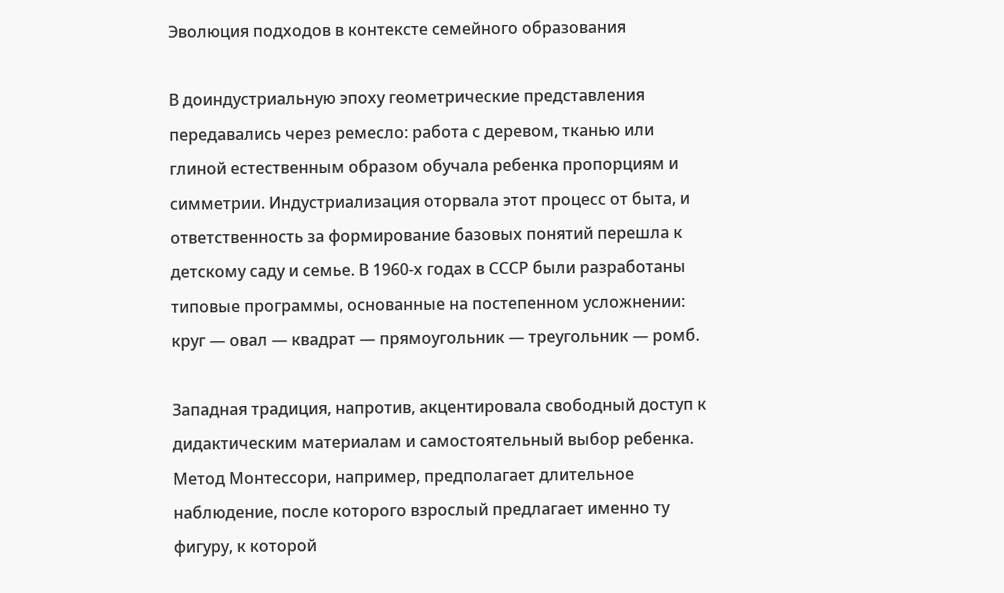Эволюция подходов в контексте семейного образования

В доиндустриальную эпоху геометрические представления передавались через ремесло: работа с деревом, тканью или глиной естественным образом обучала ребенка пропорциям и симметрии. Индустриализация оторвала этот процесс от быта, и ответственность за формирование базовых понятий перешла к детскому саду и семье. В 1960-х годах в СССР были разработаны типовые программы, основанные на постепенном усложнении: круг — овал — квадрат — прямоугольник — треугольник — ромб.

Западная традиция, напротив, акцентировала свободный доступ к дидактическим материалам и самостоятельный выбор ребенка. Метод Монтессори, например, предполагает длительное наблюдение, после которого взрослый предлагает именно ту фигуру, к которой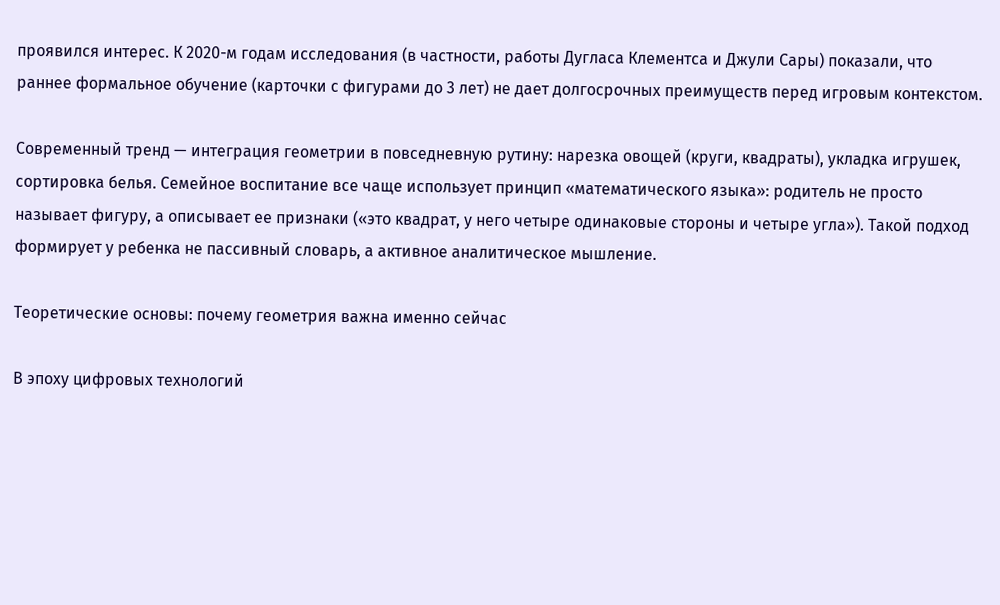проявился интерес. К 2020-м годам исследования (в частности, работы Дугласа Клементса и Джули Сары) показали, что раннее формальное обучение (карточки с фигурами до 3 лет) не дает долгосрочных преимуществ перед игровым контекстом.

Современный тренд — интеграция геометрии в повседневную рутину: нарезка овощей (круги, квадраты), укладка игрушек, сортировка белья. Семейное воспитание все чаще использует принцип «математического языка»: родитель не просто называет фигуру, а описывает ее признаки («это квадрат, у него четыре одинаковые стороны и четыре угла»). Такой подход формирует у ребенка не пассивный словарь, а активное аналитическое мышление.

Теоретические основы: почему геометрия важна именно сейчас

В эпоху цифровых технологий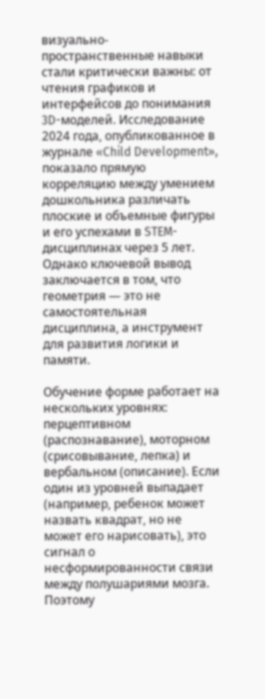визуально-пространственные навыки стали критически важны: от чтения графиков и интерфейсов до понимания 3D-моделей. Исследование 2024 года, опубликованное в журнале «Child Development», показало прямую корреляцию между умением дошкольника различать плоские и объемные фигуры и его успехами в STEM-дисциплинах через 5 лет. Однако ключевой вывод заключается в том, что геометрия — это не самостоятельная дисциплина, а инструмент для развития логики и памяти.

Обучение форме работает на нескольких уровнях: перцептивном (распознавание), моторном (срисовывание, лепка) и вербальном (описание). Если один из уровней выпадает (например, ребенок может назвать квадрат, но не может его нарисовать), это сигнал о несформированности связи между полушариями мозга. Поэтому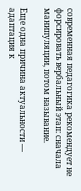современная педагогика рекомендует не форсировать вербальный этап: сначала манипуляции, потом называние.

Еще одна причина актуальности — адаптация к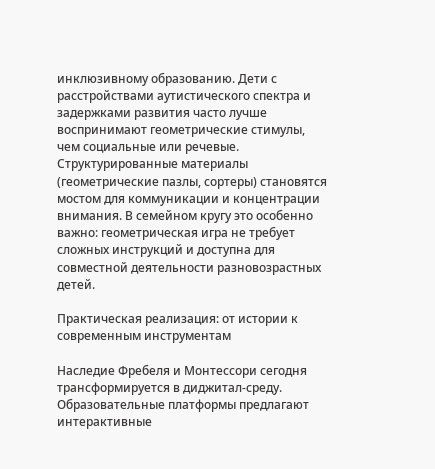инклюзивному образованию. Дети с расстройствами аутистического спектра и задержками развития часто лучше воспринимают геометрические стимулы, чем социальные или речевые. Структурированные материалы (геометрические пазлы, сортеры) становятся мостом для коммуникации и концентрации внимания. В семейном кругу это особенно важно: геометрическая игра не требует сложных инструкций и доступна для совместной деятельности разновозрастных детей.

Практическая реализация: от истории к современным инструментам

Наследие Фребеля и Монтессори сегодня трансформируется в диджитал-среду. Образовательные платформы предлагают интерактивные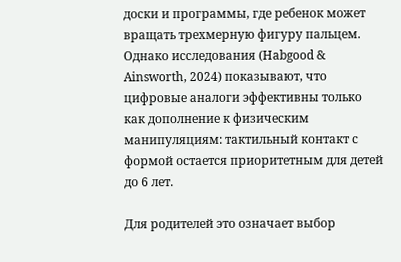доски и программы, где ребенок может вращать трехмерную фигуру пальцем. Однако исследования (Habgood & Ainsworth, 2024) показывают, что цифровые аналоги эффективны только как дополнение к физическим манипуляциям: тактильный контакт с формой остается приоритетным для детей до 6 лет.

Для родителей это означает выбор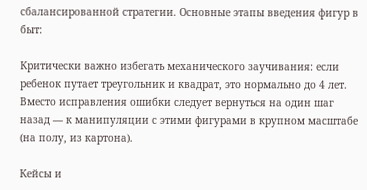сбалансированной стратегии. Основные этапы введения фигур в быт:

Критически важно избегать механического заучивания: если ребенок путает треугольник и квадрат, это нормально до 4 лет. Вместо исправления ошибки следует вернуться на один шаг назад — к манипуляции с этими фигурами в крупном масштабе (на полу, из картона).

Кейсы и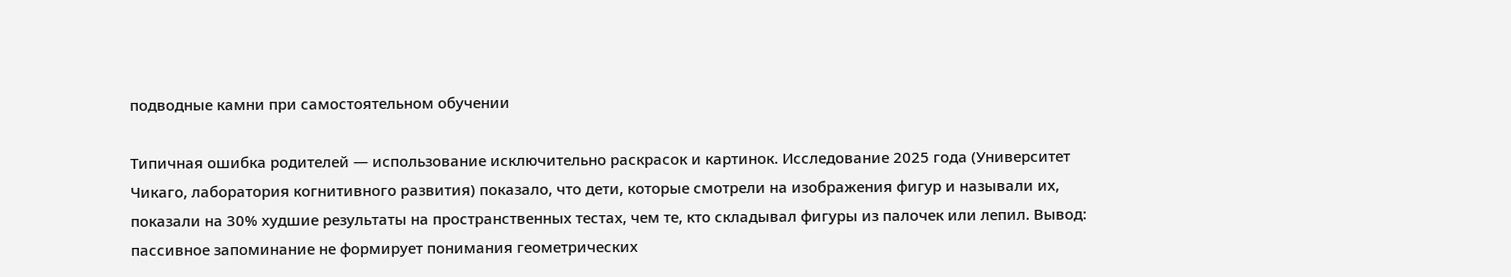подводные камни при самостоятельном обучении

Типичная ошибка родителей — использование исключительно раскрасок и картинок. Исследование 2025 года (Университет Чикаго, лаборатория когнитивного развития) показало, что дети, которые смотрели на изображения фигур и называли их, показали на 30% худшие результаты на пространственных тестах, чем те, кто складывал фигуры из палочек или лепил. Вывод: пассивное запоминание не формирует понимания геометрических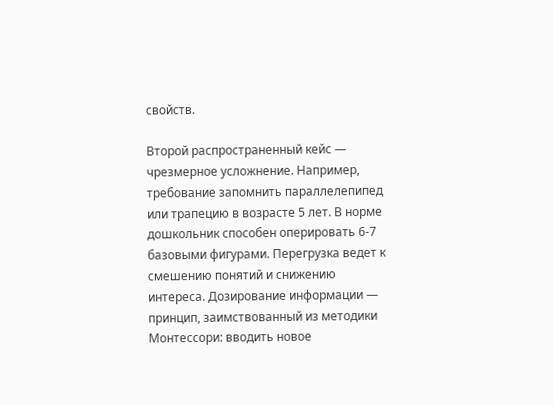свойств.

Второй распространенный кейс — чрезмерное усложнение. Например, требование запомнить параллелепипед или трапецию в возрасте 5 лет. В норме дошкольник способен оперировать 6-7 базовыми фигурами. Перегрузка ведет к смешению понятий и снижению интереса. Дозирование информации — принцип, заимствованный из методики Монтессори: вводить новое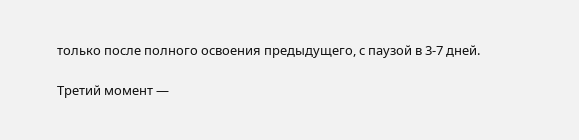только после полного освоения предыдущего, с паузой в 3-7 дней.

Третий момент —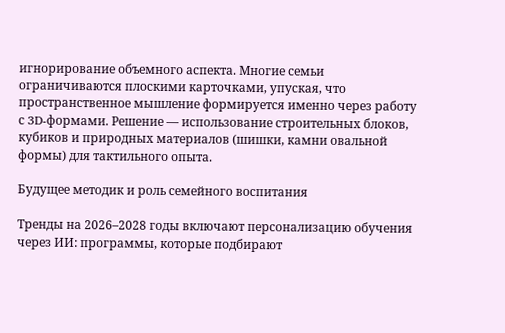игнорирование объемного аспекта. Многие семьи ограничиваются плоскими карточками, упуская, что пространственное мышление формируется именно через работу с 3D-формами. Решение — использование строительных блоков, кубиков и природных материалов (шишки, камни овальной формы) для тактильного опыта.

Будущее методик и роль семейного воспитания

Тренды на 2026–2028 годы включают персонализацию обучения через ИИ: программы, которые подбирают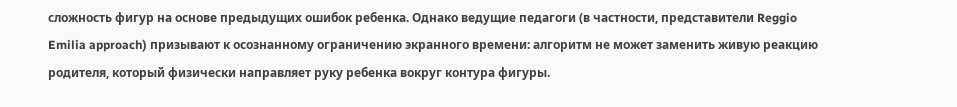сложность фигур на основе предыдущих ошибок ребенка. Однако ведущие педагоги (в частности, представители Reggio Emilia approach) призывают к осознанному ограничению экранного времени: алгоритм не может заменить живую реакцию родителя, который физически направляет руку ребенка вокруг контура фигуры.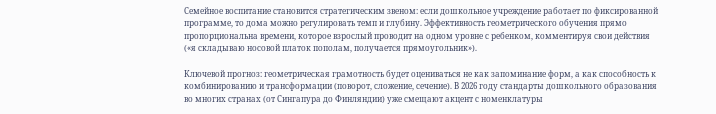Семейное воспитание становится стратегическим звеном: если дошкольное учреждение работает по фиксированной программе, то дома можно регулировать темп и глубину. Эффективность геометрического обучения прямо пропорциональна времени, которое взрослый проводит на одном уровне с ребенком, комментируя свои действия («я складываю носовой платок пополам, получается прямоугольник»).

Ключевой прогноз: геометрическая грамотность будет оцениваться не как запоминание форм, а как способность к комбинированию и трансформации (поворот, сложение, сечение). В 2026 году стандарты дошкольного образования во многих странах (от Сингапура до Финляндии) уже смещают акцент с номенклатуры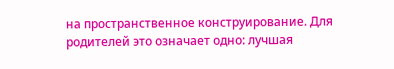на пространственное конструирование. Для родителей это означает одно: лучшая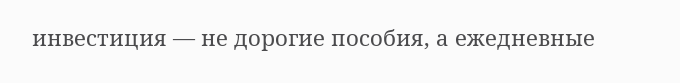инвестиция — не дорогие пособия, а ежедневные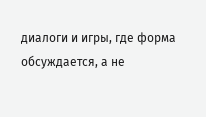диалоги и игры, где форма обсуждается, а не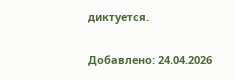диктуется.

Добавлено: 24.04.2026